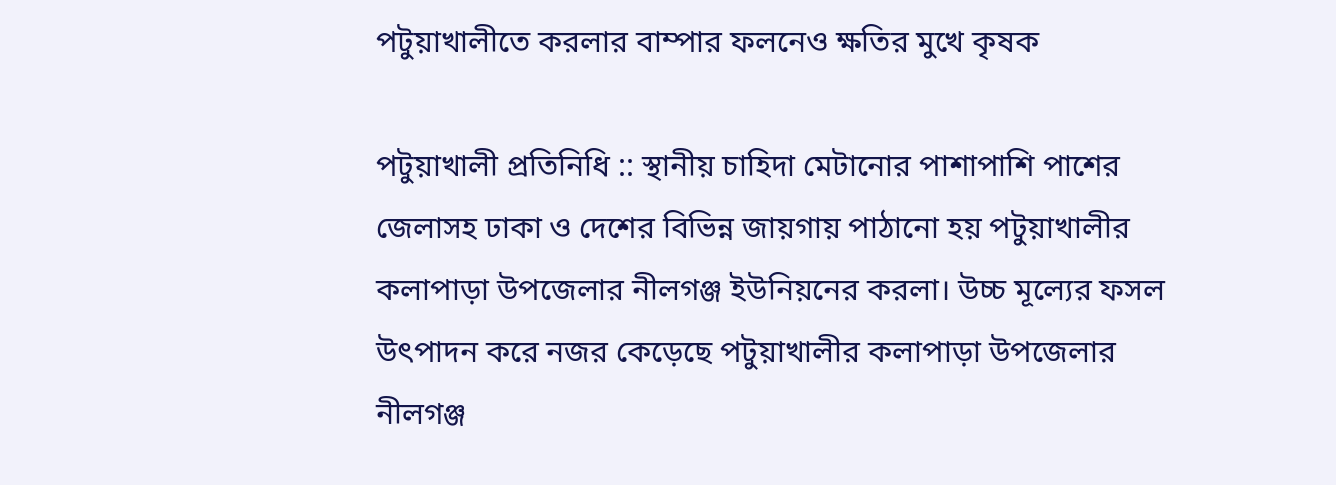পটুয়াখালীতে করলার বাম্পার ফলনেও ক্ষতির মুখে কৃষক

পটুয়াখালী প্রতিনিধি :: স্থানীয় চাহিদা মেটানোর পাশাপাশি পাশের জেলাসহ ঢাকা ও দেশের বিভিন্ন জায়গায় পাঠানো হয় পটুয়াখালীর কলাপাড়া উপজেলার নীলগঞ্জ ইউনিয়নের করলা। উচ্চ মূল্যের ফসল উৎপাদন করে নজর কেড়েছে পটুয়াখালীর কলাপাড়া উপজেলার নীলগঞ্জ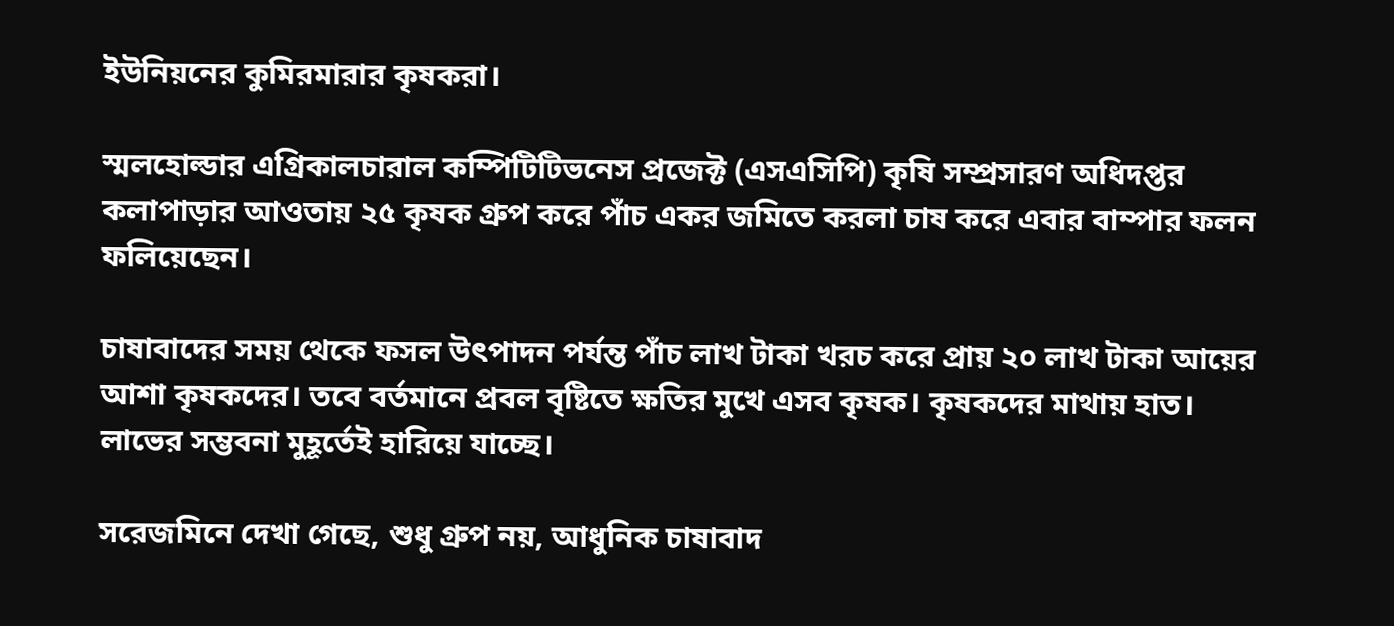ইউনিয়নের কুমিরমারার কৃষকরা।

স্মলহোল্ডার এগ্রিকালচারাল কম্পিটিটিভনেস প্রজেক্ট (এসএসিপি) কৃষি সম্প্রসারণ অধিদপ্তর কলাপাড়ার আওতায় ২৫ কৃষক গ্রুপ করে পাঁচ একর জমিতে করলা চাষ করে এবার বাম্পার ফলন ফলিয়েছেন।

চাষাবাদের সময় থেকে ফসল উৎপাদন পর্যন্ত পাঁচ লাখ টাকা খরচ করে প্রায় ২০ লাখ টাকা আয়ের আশা কৃষকদের। তবে বর্তমানে প্রবল বৃষ্টিতে ক্ষতির মুখে এসব কৃষক। কৃষকদের মাথায় হাত। লাভের সম্ভবনা মুহূর্তেই হারিয়ে যাচ্ছে।

সরেজমিনে দেখা গেছে, শুধু গ্রুপ নয়, আধুনিক চাষাবাদ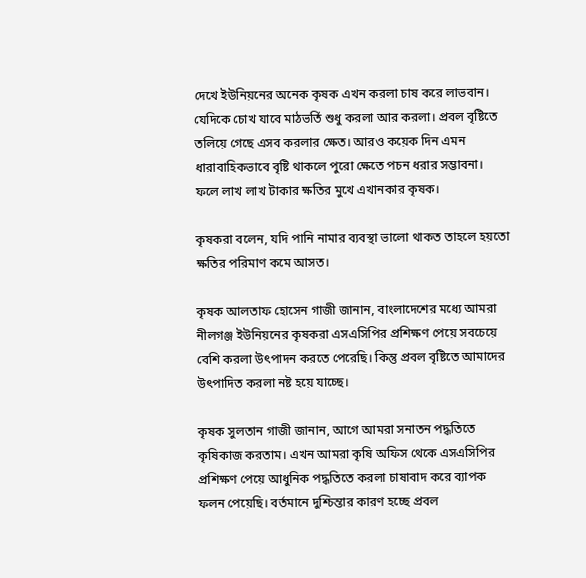দেখে ইউনিয়নের অনেক কৃষক এখন করলা চাষ করে লাভবান। যেদিকে চোখ যাবে মাঠভর্তি শুধু করলা আর করলা। প্রবল বৃষ্টিতে তলিয়ে গেছে এসব করলার ক্ষেত। আরও কয়েক দিন এমন ধারাবাহিকভাবে বৃষ্টি থাকলে পুরো ক্ষেতে পচন ধরার সম্ভাবনা। ফলে লাখ লাখ টাকার ক্ষতির মুখে এখানকার কৃষক।

কৃষকরা বলেন, যদি পানি নামার ব্যবস্থা ভালো থাকত তাহলে হয়তো ক্ষতির পরিমাণ কমে আসত।

কৃষক আলতাফ হোসেন গাজী জানান, বাংলাদেশের মধ্যে আমরা নীলগঞ্জ ইউনিয়নের কৃষকরা এসএসিপির প্রশিক্ষণ পেয়ে সবচেয়ে বেশি করলা উৎপাদন করতে পেরেছি। কিন্তু প্রবল বৃষ্টিতে আমাদের উৎপাদিত করলা নষ্ট হয়ে যাচ্ছে।

কৃষক সুলতান গাজী জানান, আগে আমরা সনাতন পদ্ধতিতে কৃষিকাজ করতাম। এখন আমরা কৃষি অফিস থেকে এসএসিপির প্রশিক্ষণ পেয়ে আধুনিক পদ্ধতিতে করলা চাষাবাদ করে ব্যাপক ফলন পেয়েছি। বর্তমানে দুশ্চিন্তার কারণ হচ্ছে প্রবল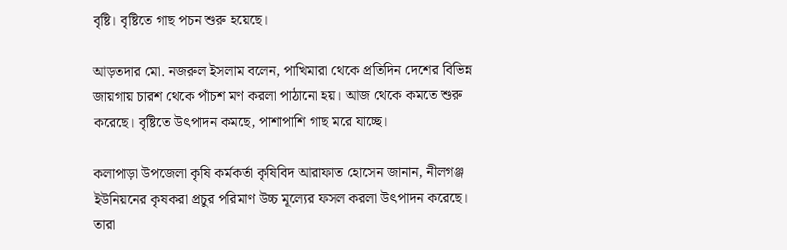বৃষ্টি। বৃষ্টিতে গাছ পচন শুরু হয়েছে।

আড়তদার মো. নজরুল ইসলাম বলেন, পাখিমারা থেকে প্রতিদিন দেশের বিভিন্ন জায়গায় চারশ থেকে পাঁচশ মণ করলা পাঠানো হয়। আজ থেকে কমতে শুরু করেছে। বৃষ্টিতে উৎপাদন কমছে, পাশাপাশি গাছ মরে যাচ্ছে।

কলাপাড়া উপজেলা কৃষি কর্মকর্তা কৃষিবিদ আরাফাত হোসেন জানান, নীলগঞ্জ ইউনিয়নের কৃষকরা প্রচুর পরিমাণ উচ্চ মূল্যের ফসল করলা উৎপাদন করেছে। তারা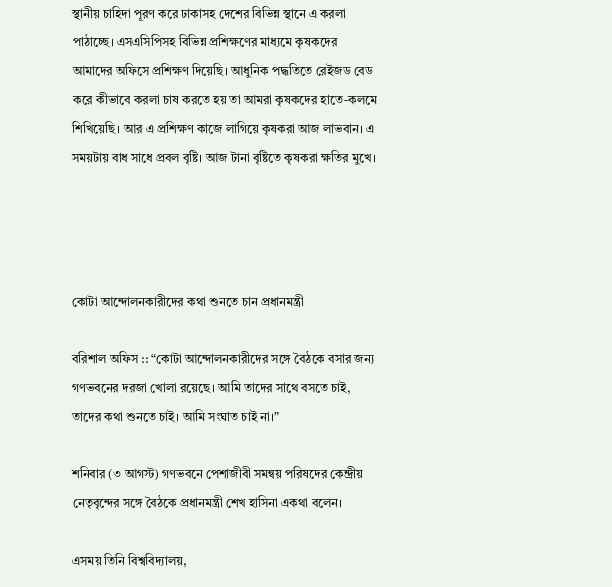স্থানীয় চাহিদা পূরণ করে ঢাকাসহ দেশের বিভিন্ন স্থানে এ করলা পাঠাচ্ছে। এসএসিপিসহ বিভিন্ন প্রশিক্ষণের মাধ্যমে কৃষকদের আমাদের অফিসে প্রশিক্ষণ দিয়েছি। আধুনিক পদ্ধতিতে রেইজড বেড করে কীভাবে করলা চাষ করতে হয় তা আমরা কৃষকদের হাতে-কলমে শিখিয়েছি। আর এ প্রশিক্ষণ কাজে লাগিয়ে কৃষকরা আজ লাভবান। এ সময়টায় বাধ সাধে প্রবল বৃষ্টি। আজ টানা বৃষ্টিতে কৃষকরা ক্ষতির মুখে।




কোটা আন্দোলনকারীদের কথা শুনতে চান প্রধানমন্ত্রী

বরিশাল অফিস :: “কোটা আন্দোলনকারীদের সঙ্গে বৈঠকে বসার জন্য গণভবনের দরজা খোলা রয়েছে। আমি তাদের সাথে বসতে চাই, তাদের কথা শুনতে চাই। আমি সংঘাত চাই না।”

শনিবার (৩ আগস্ট) গণভবনে পেশাজীবী সমন্বয় পরিষদের কেন্দ্রীয় নেতৃবৃন্দের সঙ্গে বৈঠকে প্রধানমন্ত্রী শেখ হাসিনা একথা বলেন।

এসময় তিনি বিশ্ববিদ্যালয়,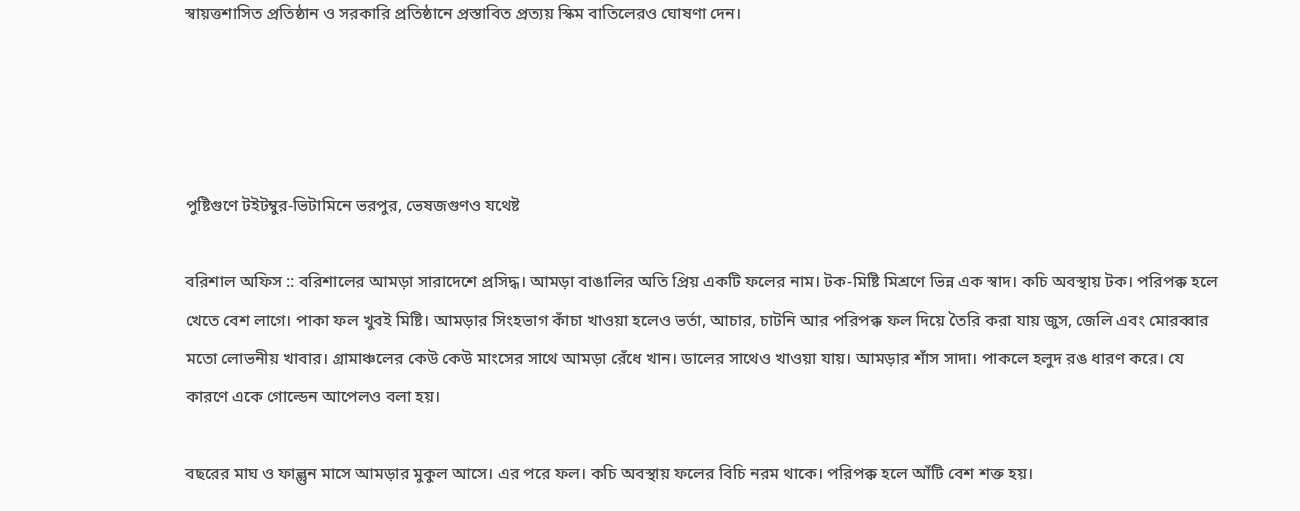স্বায়ত্তশাসিত প্রতিষ্ঠান ও সরকারি প্রতিষ্ঠানে প্রস্তাবিত প্রত্যয় স্কিম বাতিলেরও ঘোষণা দেন।




পুষ্টিগুণে টইটম্বুর-ভিটামিনে ভরপুর, ভেষজগুণও যথেষ্ট

বরিশাল অফিস :: বরিশালের আমড়া সারাদেশে প্রসিদ্ধ। আমড়া বাঙালির অতি প্রিয় একটি ফলের নাম। টক-মিষ্টি মিশ্রণে ভিন্ন এক স্বাদ। কচি অবস্থায় টক। পরিপক্ক হলে খেতে বেশ লাগে। পাকা ফল খুবই মিষ্টি। আমড়ার সিংহভাগ কাঁচা খাওয়া হলেও ভর্তা, আচার, চাটনি আর পরিপক্ক ফল দিয়ে তৈরি করা যায় জুস, জেলি এবং মোরব্বার মতো লোভনীয় খাবার। গ্রামাঞ্চলের কেউ কেউ মাংসের সাথে আমড়া রেঁধে খান। ডালের সাথেও খাওয়া যায়। আমড়ার শাঁস সাদা। পাকলে হলুদ রঙ ধারণ করে। যে কারণে একে গোল্ডেন আপেলও বলা হয়।

বছরের মাঘ ও ফাল্গুন মাসে আমড়ার মুকুল আসে। এর পরে ফল। কচি অবস্থায় ফলের বিচি নরম থাকে। পরিপক্ক হলে আঁটি বেশ শক্ত হয়।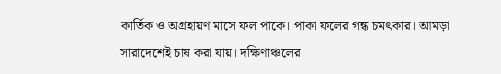কার্তিক ও অগ্রহায়ণ মাসে ফল পাকে। পাকা ফলের গন্ধ চমৎকার। আমড়া সারাদেশেই চাষ করা যায়। দক্ষিণাঞ্চলের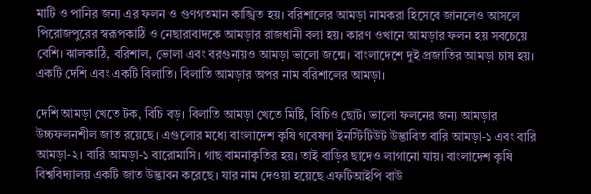মাটি ও পানির জন্য এর ফলন ও গুণগতমান কাঙ্খিত হয়। বরিশালের আমড়া নামকরা হিসেবে জানলেও আসলে পিরোজপুরের স্বরূপকাঠি ও নেছারাবাদকে আমড়ার রাজধানী বলা হয়। কারণ ওখানে আমড়ার ফলন হয় সবচেয়ে বেশি। ঝালকাঠি, বরিশাল, ভোলা এবং বরগুনায়ও আমড়া ভালো জন্মে। বাংলাদেশে দুই প্রজাতির আমড়া চাষ হয়। একটি দেশি এবং একটি বিলাতি। বিলাতি আমড়ার অপর নাম বরিশালের আমড়া।

দেশি আমড়া খেতে টক, বিচি বড়। বিলাতি আমড়া খেতে মিষ্টি, বিচিও ছোট। ভালো ফলনের জন্য আমড়ার উচ্চফলনশীল জাত রয়েছে। এগুলোর মধ্যে বাংলাদেশ কৃষি গবেষণা ইনস্টিটিউট উদ্ভাবিত বারি আমড়া-১ এবং বারি আমড়া-২। বারি আমড়া-১ বারোমাসি। গাছ বামনাকৃতির হয়। তাই বাড়ির ছাদেও লাগানো যায়। বাংলাদেশ কৃষি বিশ্ববিদ্যালয় একটি জাত উদ্ভাবন করেছে। যার নাম দেওয়া হয়েছে এফটিআইপি বাউ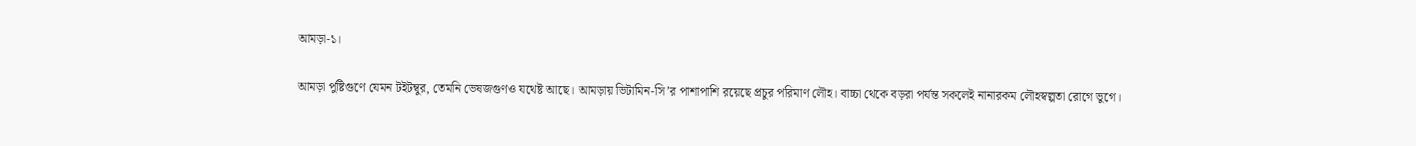আমড়া-১।

আমড়া পুষ্টিগুণে যেমন টইটম্বুর, তেমনি ভেষজগুণও যথেষ্ট আছে। আমড়ায় ভিটামিন-সি’র পাশাপাশি রয়েছে প্রচুর পরিমাণ লৌহ। বাচ্চা থেকে বড়রা পর্যন্ত সকলেই নানারকম লৌহস্বল্পতা রোগে ভুগে।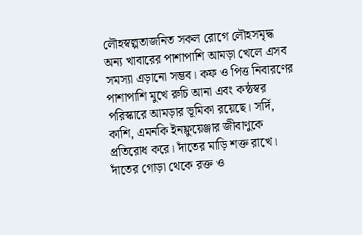লৌহস্বল্পতাজনিত সকল রোগে লৌহসমৃদ্ধ অন্য খাবারের পাশাপাশি আমড়া খেলে এসব সমস্যা এড়ানো সম্ভব। কফ ও পিত্ত নিবারণের পাশাপাশি মুখে রুচি আনা এবং কন্ঠস্বর পরিস্কারে আমড়ার ভূমিকা রয়েছে। সর্দি, কাশি, এমনকি ইনফ্লুয়েঞ্জার জীবাণুকে প্রতিরোধ করে। দাঁতের মাড়ি শক্ত রাখে। দাঁতের গোড়া থেকে রক্ত ও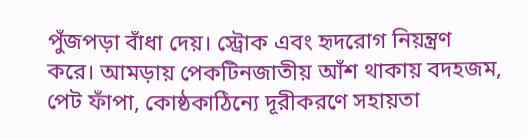পুঁজপড়া বাঁধা দেয়। স্ট্রোক এবং হৃদরোগ নিয়ন্ত্রণ করে। আমড়ায় পেকটিনজাতীয় আঁশ থাকায় বদহজম, পেট ফাঁপা, কোষ্ঠকাঠিন্যে দূরীকরণে সহায়তা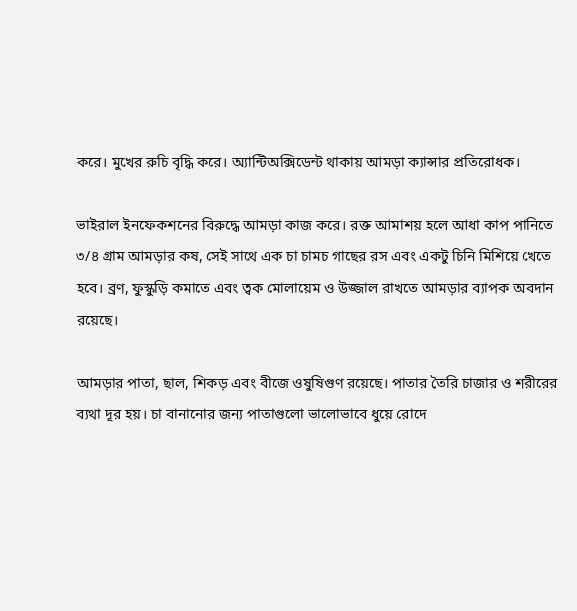করে। মুখের রুচি বৃদ্ধি করে। অ্যান্টিঅক্সিডেন্ট থাকায় আমড়া ক্যান্সার প্রতিরোধক।

ভাইরাল ইনফেকশনের বিরুদ্ধে আমড়া কাজ করে। রক্ত আমাশয় হলে আধা কাপ পানিতে ৩/৪ গ্রাম আমড়ার কষ, সেই সাথে এক চা চামচ গাছের রস এবং একটু চিনি মিশিয়ে খেতে হবে। ব্রণ, ফুস্কুড়ি কমাতে এবং ত্বক মোলায়েম ও উজ্জাল রাখতে আমড়ার ব্যাপক অবদান রয়েছে।

আমড়ার পাতা, ছাল, শিকড় এবং বীজে ওষুষিগুণ রয়েছে। পাতার তৈরি চাজার ও শরীরের ব্যথা দূর হয়। চা বানানোর জন্য পাতাগুলো ভালোভাবে ধুয়ে রোদে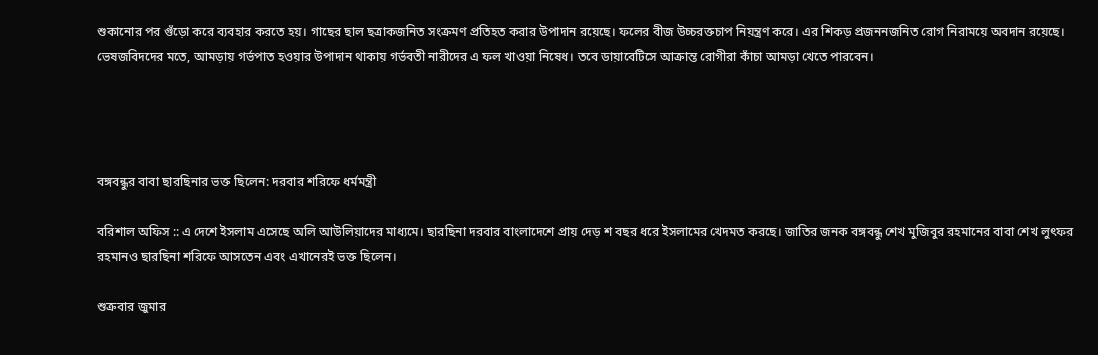শুকানোর পর গুঁড়ো করে ব্যবহার করতে হয়। গাছের ছাল ছত্রাকজনিত সংক্রমণ প্রতিহত করার উপাদান রয়েছে। ফলের বীজ উচ্চরক্তচাপ নিয়ন্ত্রণ করে। এর শিকড় প্রজননজনিত রোগ নিরাময়ে অবদান রয়েছে। ভেষজবিদদের মতে, আমড়ায় গর্ভপাত হওয়ার উপাদান থাকায় গর্ভবতী নারীদের এ ফল খাওয়া নিষেধ। তবে ডায়াবেটিসে আক্রান্ত রোগীরা কাঁচা আমড়া খেতে পারবেন।




বঙ্গবন্ধুর বাবা ছারছিনার ভক্ত ছিলেন: দরবার শরিফে ধর্মমন্ত্রী

বরিশাল অফিস :: এ দেশে ইসলাম এসেছে অলি আউলিয়াদের মাধ্যমে। ছারছিনা দরবার বাংলাদেশে প্রায় দেড় শ বছর ধরে ইসলামের খেদমত করছে। জাতির জনক বঙ্গবন্ধু শেখ মুজিবুর রহমানের বাবা শেখ লুৎফর রহমানও ছারছিনা শরিফে আসতেন এবং এখানেরই ভক্ত ছিলেন।

শুক্রবার জুমার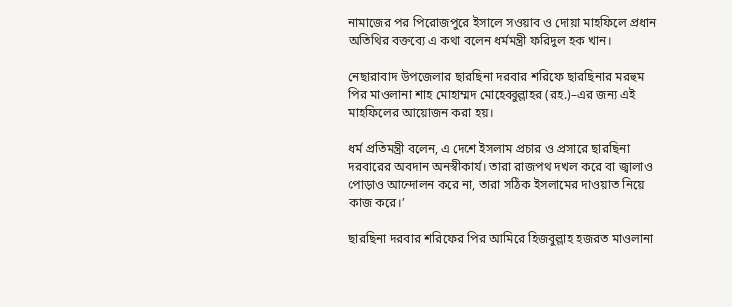নামাজের পর পিরোজপুরে ইসালে সওয়াব ও দোয়া মাহফিলে প্রধান অতিথির বক্তব্যে এ কথা বলেন ধর্মমন্ত্রী ফরিদুল হক খান।

নেছারাবাদ উপজেলার ছারছিনা দরবার শরিফে ছারছিনার মরহুম পির মাওলানা শাহ মোহাম্মদ মোহেব্বুল্লাহর (রহ.)–এর জন্য এই মাহফিলের আয়োজন করা হয়।

ধর্ম প্রতিমন্ত্রী বলেন, এ দেশে ইসলাম প্রচার ও প্রসারে ছারছিনা দরবারের অবদান অনস্বীকার্য। তারা রাজপথ দখল করে বা জ্বালাও পোড়াও আন্দোলন করে না, তারা সঠিক ইসলামের দাওয়াত নিয়ে কাজ করে।’

ছারছিনা দরবার শরিফের পির আমিরে হিজবুল্লাহ হজরত মাওলানা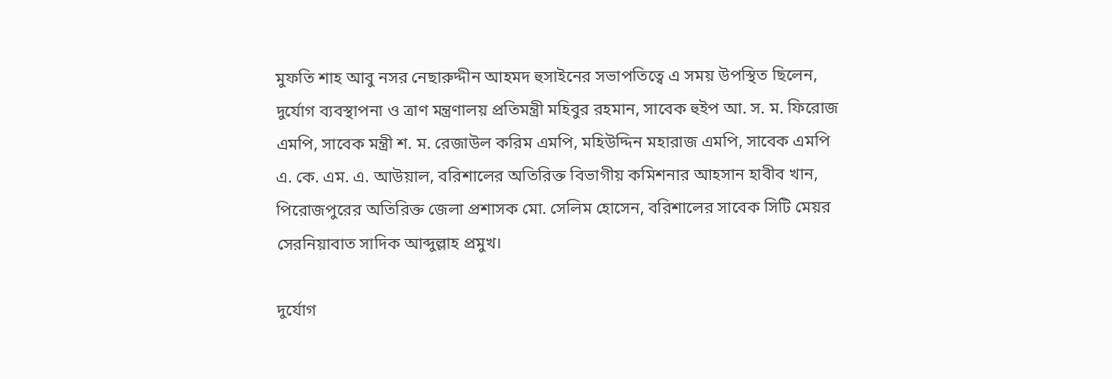মুফতি শাহ আবু নসর নেছারুদ্দীন আহমদ হুসাইনের সভাপতিত্বে এ সময় উপস্থিত ছিলেন, দুর্যোগ ব্যবস্থাপনা ও ত্রাণ মন্ত্রণালয় প্রতিমন্ত্রী মহিবুর রহমান, সাবেক হুইপ আ. স. ম. ফিরোজ এমপি, সাবেক মন্ত্রী শ. ম. রেজাউল করিম এমপি, মহিউদ্দিন মহারাজ এমপি, সাবেক এমপি এ. কে. এম. এ. আউয়াল, বরিশালের অতিরিক্ত বিভাগীয় কমিশনার আহসান হাবীব খান, পিরোজপুরের অতিরিক্ত জেলা প্রশাসক মো. সেলিম হোসেন, বরিশালের সাবেক সিটি মেয়র সেরনিয়াবাত সাদিক আব্দুল্লাহ প্রমুখ।

দুর্যোগ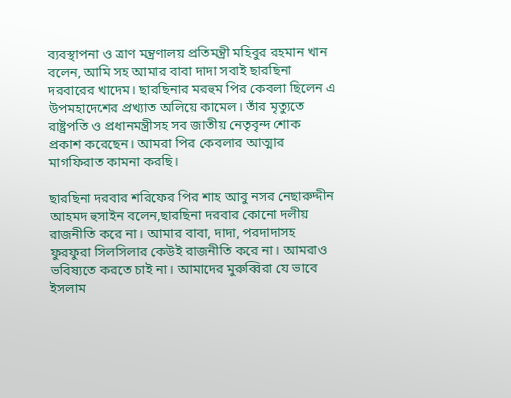ব্যবস্থাপনা ও ত্রাণ মন্ত্রণালয় প্রতিমন্ত্রী মহিবুর রহমান খান বলেন, আমি সহ আমার বাবা দাদা সবাই ছারছিনা দরবারের খাদেম। ছারছিনার মরহুম পির কেবলা ছিলেন এ উপমহাদেশের প্রখ্যাত অলিয়ে কামেল। তাঁর মৃত্যুতে রাষ্ট্রপতি ও প্রধানমন্ত্রীসহ সব জাতীয় নেতৃবৃন্দ শোক প্রকাশ করেছেন। আমরা পির কেবলার আত্মার মাগফিরাত কামনা করছি।

ছারছিনা দরবার শরিফের পির শাহ আবু নসর নেছারুদ্দীন আহমদ হুসাইন বলেন,ছারছিনা দরবার কোনো দলীয় রাজনীতি করে না। আমার বাবা, দাদা, পরদাদাসহ ফুরফুরা সিলসিলার কেউই রাজনীতি করে না। আমরাও ভবিষ্যতে করতে চাই না। আমাদের মুরুব্বিরা যে ভাবে ইসলাম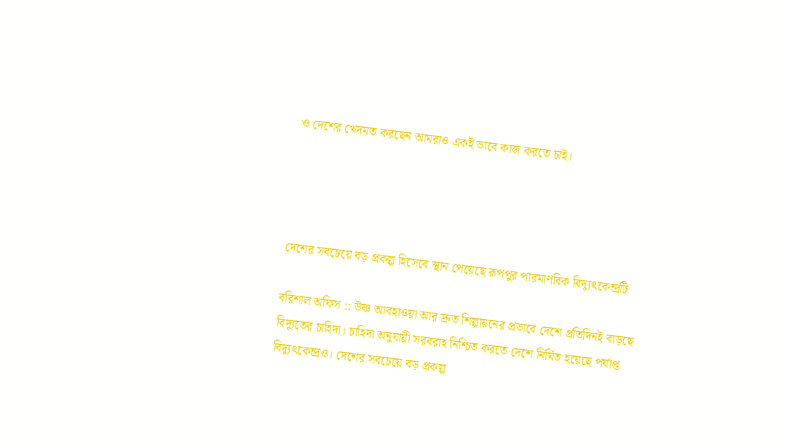ও দেশের খেদমত করছেন আমরাও একই ভাবে কাজ করতে চাই।




দেশের সবচেয়ে বড় প্রকল্প হিসেবে স্থান পেয়েছে রূপপুর পারমাণবিক বিদ্যুৎকেন্দ্রটি

বরিশাল অফিস :: উষ্ণ আবহাওয়া আর দ্রুত শিল্পায়নের প্রভাবে দেশে প্রতিদিনই বাড়ছে বিদ্যুতের চাহিদা। চাহিদা অনুযায়ী সরবরাহ নিশ্চিত করতে দেশে নির্মিত হয়েছে পর্যাপ্ত বিদ্যুৎকেন্দ্রও। দেশের সবচেয়ে বড় প্রকল্প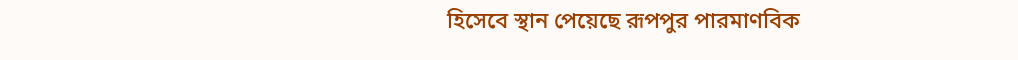হিসেবে স্থান পেয়েছে রূপপুর পারমাণবিক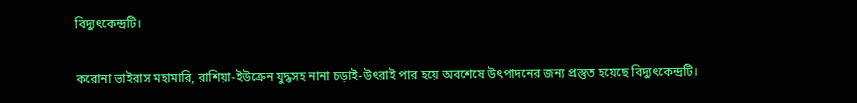বিদ্যুৎকেন্দ্রটি।

করোনা ভাইরাস মহামারি, রাশিয়া-ইউক্রেন যুদ্ধসহ নানা চড়াই-উৎরাই পার হয়ে অবশেষে উৎপাদনের জন্য প্রস্তুত হয়েছে বিদ্যুৎকেন্দ্রটি।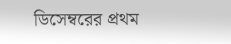ডিসেম্বরের প্রথম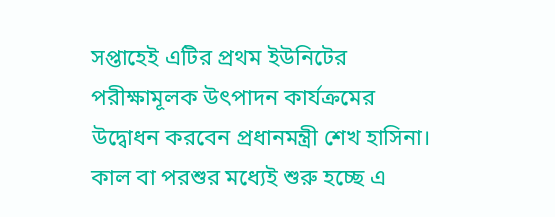সপ্তাহেই এটির প্রথম ইউনিটের পরীক্ষামূলক উৎপাদন কার্যক্রমের উদ্বোধন করবেন প্রধানমন্ত্রী শেখ হাসিনা। কাল বা পরশুর মধ্যেই শুরু হচ্ছে এ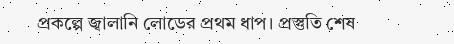প্রকল্পে জ্বালানি লোডের প্রথম ধাপ। প্রস্তুতি শেষ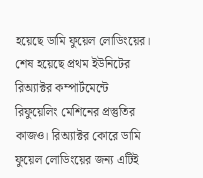হয়েছে ডামি ফুয়েল লোডিংয়ের। শেষ হয়েছে প্রথম ইউনিটের রিঅ্যাক্টর কম্পার্টমেন্টে রিফুয়েলিং মেশিনের প্রস্তুতির কাজও। রিঅ্যাক্টর কোরে ডামি ফুয়েল লোডিংয়ের জন্য এটিই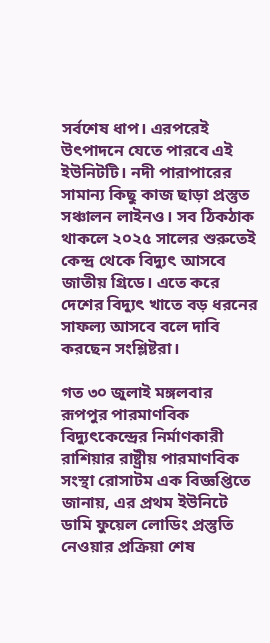সর্বশেষ ধাপ। এরপরেই উৎপাদনে যেতে পারবে এই ইউনিটটি। নদী পারাপারের সামান্য কিছু কাজ ছাড়া প্রস্তুত সঞ্চালন লাইনও। সব ঠিকঠাক থাকলে ২০২৫ সালের শুরুতেই কেন্দ্র থেকে বিদ্যুৎ আসবে জাতীয় গ্রিডে। এতে করে দেশের বিদ্যুৎ খাতে বড় ধরনের সাফল্য আসবে বলে দাবি করছেন সংশ্লিষ্টরা।

গত ৩০ জুলাই মঙ্গলবার রূপপুর পারমাণবিক বিদ্যুৎকেন্দ্রের নির্মাণকারী রাশিয়ার রাষ্ট্রীয় পারমাণবিক সংস্থা রোসাটম এক বিজ্ঞপ্তিতে জানায়, এর প্রথম ইউনিটে ডামি ফুয়েল লোডিং প্রস্তুতি নেওয়ার প্রক্রিয়া শেষ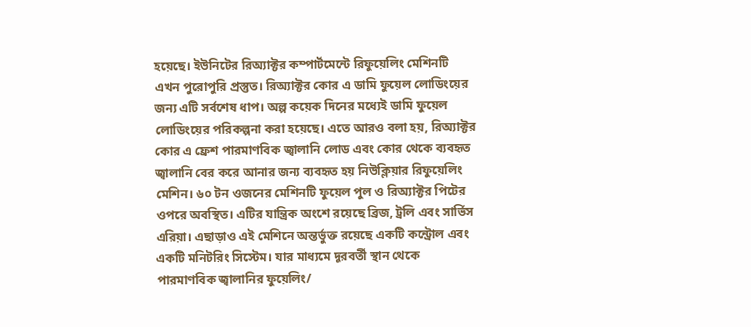হয়েছে। ইউনিটের রিঅ্যাক্টর কম্পার্টমেন্টে রিফুয়েলিং মেশিনটি এখন পুরোপুরি প্রস্তুত। রিঅ্যাক্টর কোর এ ডামি ফুয়েল লোডিংয়ের জন্য এটি সর্বশেষ ধাপ। অল্প কয়েক দিনের মধ্যেই ডামি ফুয়েল লোডিংয়ের পরিকল্পনা করা হয়েছে। এতে আরও বলা হয়, রিঅ্যাক্টর কোর এ ফ্রেশ পারমাণবিক জ্বালানি লোড এবং কোর থেকে ব্যবহৃত জ্বালানি বের করে আনার জন্য ব্যবহৃত হয় নিউক্লিয়ার রিফুয়েলিং মেশিন। ৬০ টন ওজনের মেশিনটি ফুয়েল পুল ও রিঅ্যাক্টর পিটের ওপরে অবস্থিত। এটির যান্ত্রিক অংশে রয়েছে ব্রিজ, ট্রলি এবং সার্ভিস এরিয়া। এছাড়াও এই মেশিনে অন্তর্ভুক্ত রয়েছে একটি কন্ট্রোল এবং একটি মনিটরিং সিস্টেম। যার মাধ্যমে দূরবর্তী স্থান থেকে পারমাণবিক জ্বালানির ফুয়েলিং/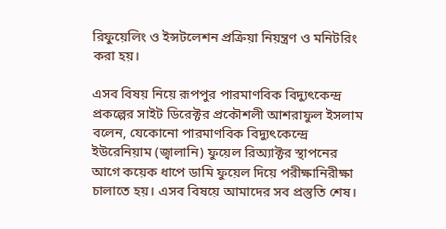রিফুয়েলিং ও ইন্সটলেশন প্রক্রিয়া নিয়ন্ত্রণ ও মনিটরিং করা হয়।

এসব বিষয় নিয়ে রূপপুর পারমাণবিক বিদ্যুৎকেন্দ্র প্রকল্পের সাইট ডিরেক্টর প্রকৌশলী আশরাফুল ইসলাম বলেন, যেকোনো পারমাণবিক বিদ্যুৎকেন্দ্রে ইউরেনিয়াম (জ্বালানি) ফুয়েল রিঅ্যাক্টর স্থাপনের আগে কয়েক ধাপে ডামি ফুয়েল দিয়ে পরীক্ষানিরীক্ষা চালাতে হয়। এসব বিষয়ে আমাদের সব প্রস্তুতি শেষ।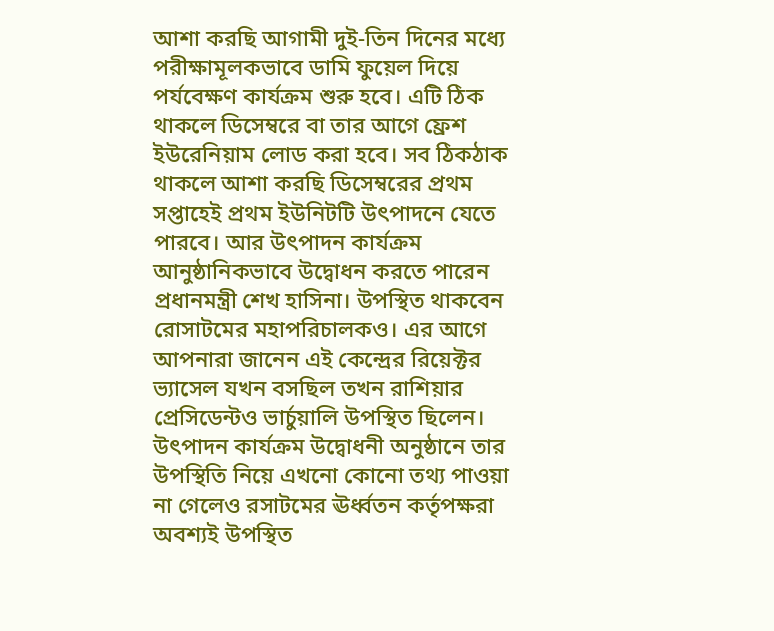আশা করছি আগামী দুই-তিন দিনের মধ্যে পরীক্ষামূলকভাবে ডামি ফুয়েল দিয়ে পর্যবেক্ষণ কার্যক্রম শুরু হবে। এটি ঠিক থাকলে ডিসেম্বরে বা তার আগে ফ্রেশ ইউরেনিয়াম লোড করা হবে। সব ঠিকঠাক থাকলে আশা করছি ডিসেম্বরের প্রথম সপ্তাহেই প্রথম ইউনিটটি উৎপাদনে যেতে পারবে। আর উৎপাদন কার্যক্রম আনুষ্ঠানিকভাবে উদ্বোধন করতে পারেন প্রধানমন্ত্রী শেখ হাসিনা। উপস্থিত থাকবেন রোসাটমের মহাপরিচালকও। এর আগে আপনারা জানেন এই কেন্দ্রের রিয়েক্টর ভ্যাসেল যখন বসছিল তখন রাশিয়ার প্রেসিডেন্টও ভার্চুয়ালি উপস্থিত ছিলেন। উৎপাদন কার্যক্রম উদ্বোধনী অনুষ্ঠানে তার উপস্থিতি নিয়ে এখনো কোনো তথ্য পাওয়া না গেলেও রসাটমের ঊর্ধ্বতন কর্তৃপক্ষরা অবশ্যই উপস্থিত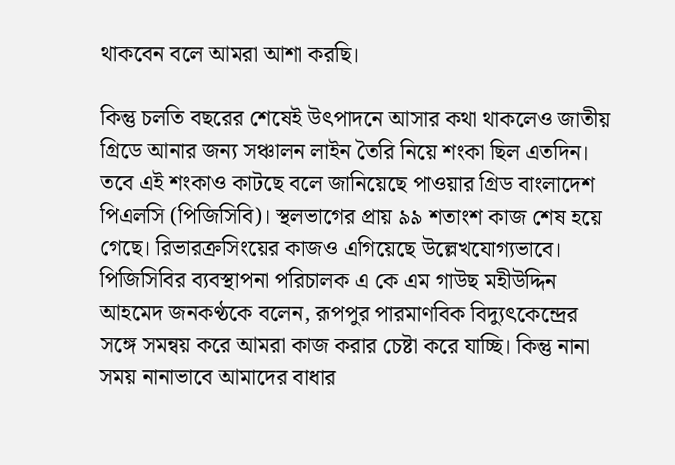থাকবেন বলে আমরা আশা করছি।

কিন্তু চলতি বছরের শেষেই উৎপাদনে আসার কথা থাকলেও জাতীয় গ্রিডে আনার জন্য সঞ্চালন লাইন তৈরি নিয়ে শংকা ছিল এতদিন। তবে এই শংকাও কাটছে বলে জানিয়েছে পাওয়ার গ্রিড বাংলাদেশ পিএলসি (পিজিসিবি)। স্থলভাগের প্রায় ৯৯ শতাংশ কাজ শেষ হয়ে গেছে। রিভারক্রসিংয়ের কাজও এগিয়েছে উল্লেখযোগ্যভাবে। পিজিসিবির ব্যবস্থাপনা পরিচালক এ কে এম গাউছ মহীউদ্দিন আহমেদ জনকণ্ঠকে বলেন, রূপপুর পারমাণবিক বিদ্যুৎকেন্দ্রের সঙ্গে সমন্বয় করে আমরা কাজ করার চেষ্টা করে যাচ্ছি। কিন্তু নানা সময় নানাভাবে আমাদের বাধার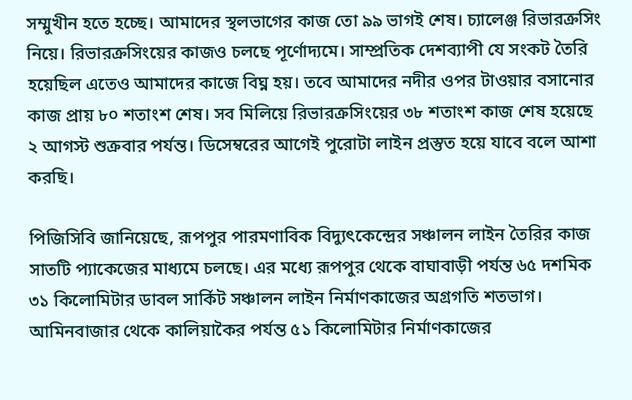সম্মুখীন হতে হচ্ছে। আমাদের স্থলভাগের কাজ তো ৯৯ ভাগই শেষ। চ্যালেঞ্জ রিভারক্রসিং নিয়ে। রিভারক্রসিংয়ের কাজও চলছে পূর্ণোদ্যমে। সাম্প্রতিক দেশব্যাপী যে সংকট তৈরি হয়েছিল এতেও আমাদের কাজে বিঘ্ন হয়। তবে আমাদের নদীর ওপর টাওয়ার বসানোর কাজ প্রায় ৮০ শতাংশ শেষ। সব মিলিয়ে রিভারক্রসিংয়ের ৩৮ শতাংশ কাজ শেষ হয়েছে ২ আগস্ট শুক্রবার পর্যন্ত। ডিসেম্বরের আগেই পুরোটা লাইন প্রস্তুত হয়ে যাবে বলে আশা করছি।

পিজিসিবি জানিয়েছে, রূপপুর পারমণাবিক বিদ্যুৎকেন্দ্রের সঞ্চালন লাইন তৈরির কাজ সাতটি প্যাকেজের মাধ্যমে চলছে। এর মধ্যে রূপপুর থেকে বাঘাবাড়ী পর্যন্ত ৬৫ দশমিক ৩১ কিলোমিটার ডাবল সার্কিট সঞ্চালন লাইন নির্মাণকাজের অগ্রগতি শতভাগ। আমিনবাজার থেকে কালিয়াকৈর পর্যন্ত ৫১ কিলোমিটার নির্মাণকাজের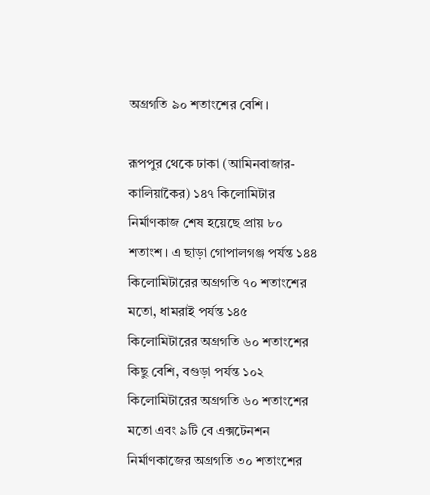অগ্রগতি ৯০ শতাংশের বেশি।

রূপপুর থেকে ঢাকা (আমিনবাজার-কালিয়াকৈর) ১৪৭ কিলোমিটার নির্মাণকাজ শেষ হয়েছে প্রায় ৮০ শতাংশ। এ ছাড়া গোপালগঞ্জ পর্যন্ত ১৪৪ কিলোমিটারের অগ্রগতি ৭০ শতাংশের মতো, ধামরাই পর্যন্ত ১৪৫ কিলোমিটারের অগ্রগতি ৬০ শতাংশের কিছু বেশি, বগুড়া পর্যন্ত ১০২ কিলোমিটারের অগ্রগতি ৬০ শতাংশের মতো এবং ৯টি বে এক্সটেনশন নির্মাণকাজের অগ্রগতি ৩০ শতাংশের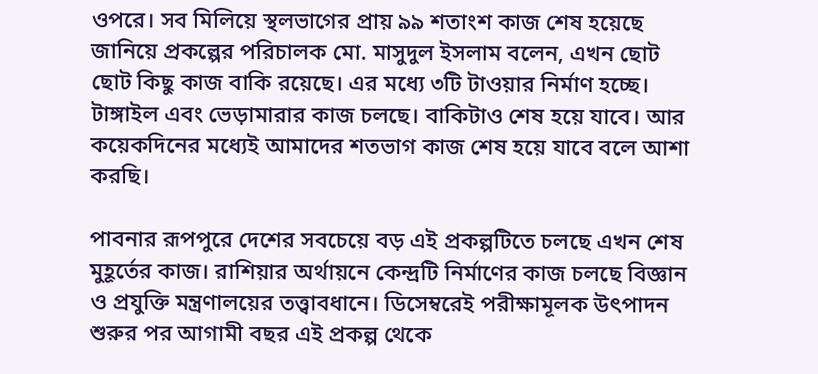ওপরে। সব মিলিয়ে স্থলভাগের প্রায় ৯৯ শতাংশ কাজ শেষ হয়েছে জানিয়ে প্রকল্পের পরিচালক মো. মাসুদুল ইসলাম বলেন, এখন ছোট ছোট কিছু কাজ বাকি রয়েছে। এর মধ্যে ৩টি টাওয়ার নির্মাণ হচ্ছে। টাঙ্গাইল এবং ভেড়ামারার কাজ চলছে। বাকিটাও শেষ হয়ে যাবে। আর কয়েকদিনের মধ্যেই আমাদের শতভাগ কাজ শেষ হয়ে যাবে বলে আশা করছি।

পাবনার রূপপুরে দেশের সবচেয়ে বড় এই প্রকল্পটিতে চলছে এখন শেষ মুহূর্তের কাজ। রাশিয়ার অর্থায়নে কেন্দ্রটি নির্মাণের কাজ চলছে বিজ্ঞান ও প্রযুক্তি মন্ত্রণালয়ের তত্ত্বাবধানে। ডিসেম্বরেই পরীক্ষামূলক উৎপাদন শুরুর পর আগামী বছর এই প্রকল্প থেকে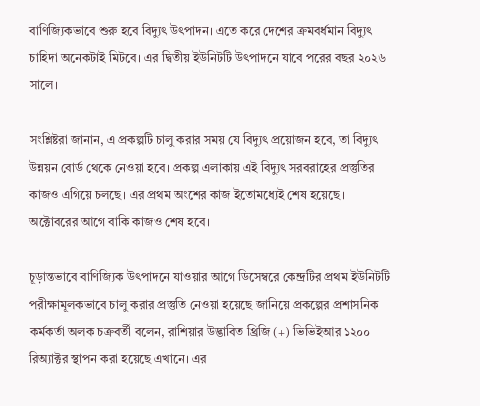বাণিজ্যিকভাবে শুরু হবে বিদ্যুৎ উৎপাদন। এতে করে দেশের ক্রমবর্ধমান বিদ্যুৎ চাহিদা অনেকটাই মিটবে। এর দ্বিতীয় ইউনিটটি উৎপাদনে যাবে পরের বছর ২০২৬ সালে।

সংশ্লিষ্টরা জানান, এ প্রকল্পটি চালু করার সময় যে বিদ্যুৎ প্রয়োজন হবে, তা বিদ্যুৎ উন্নয়ন বোর্ড থেকে নেওয়া হবে। প্রকল্প এলাকায় এই বিদ্যুৎ সরবরাহের প্রস্তুতির কাজও এগিয়ে চলছে। এর প্রথম অংশের কাজ ইতোমধ্যেই শেষ হয়েছে। অক্টোবরের আগে বাকি কাজও শেষ হবে।

চূড়ান্তভাবে বাণিজ্যিক উৎপাদনে যাওয়ার আগে ডিসেম্বরে কেন্দ্রটির প্রথম ইউনিটটি পরীক্ষামূলকভাবে চালু করার প্রস্তুতি নেওয়া হয়েছে জানিয়ে প্রকল্পের প্রশাসনিক কর্মকর্তা অলক চক্রবর্তী বলেন, রাশিয়ার উদ্ভাবিত থ্রিজি (+) ভিভিইআর ১২০০ রিঅ্যাক্টর স্থাপন করা হয়েছে এখানে। এর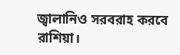জ্বালানিও সরবরাহ করবে রাশিয়া।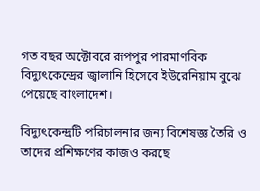গত বছর অক্টোবরে রূপপুর পারমাণবিক বিদ্যুৎকেন্দ্রের জ্বালানি হিসেবে ইউরেনিয়াম বুঝে পেয়েছে বাংলাদেশ।

বিদ্যুৎকেন্দ্রটি পরিচালনার জন্য বিশেষজ্ঞ তৈরি ও তাদের প্রশিক্ষণের কাজও করছে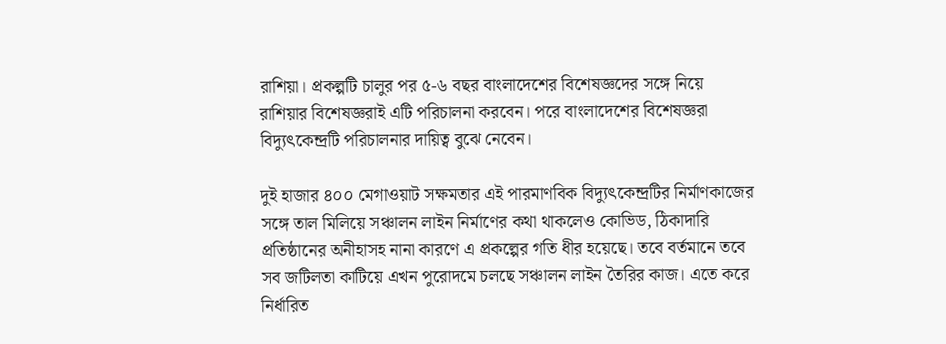রাশিয়া। প্রকল্পটি চালুর পর ৫-৬ বছর বাংলাদেশের বিশেষজ্ঞদের সঙ্গে নিয়ে রাশিয়ার বিশেষজ্ঞরাই এটি পরিচালনা করবেন। পরে বাংলাদেশের বিশেষজ্ঞরা বিদ্যুৎকেন্দ্রটি পরিচালনার দায়িত্ব বুঝে নেবেন।

দুই হাজার ৪০০ মেগাওয়াট সক্ষমতার এই পারমাণবিক বিদ্যুৎকেন্দ্রটির নির্মাণকাজের সঙ্গে তাল মিলিয়ে সঞ্চালন লাইন নির্মাণের কথা থাকলেও কোভিড, ঠিকাদারি প্রতিষ্ঠানের অনীহাসহ নানা কারণে এ প্রকল্পের গতি ধীর হয়েছে। তবে বর্তমানে তবে সব জটিলতা কাটিয়ে এখন পুরোদমে চলছে সঞ্চালন লাইন তৈরির কাজ। এতে করে নির্ধারিত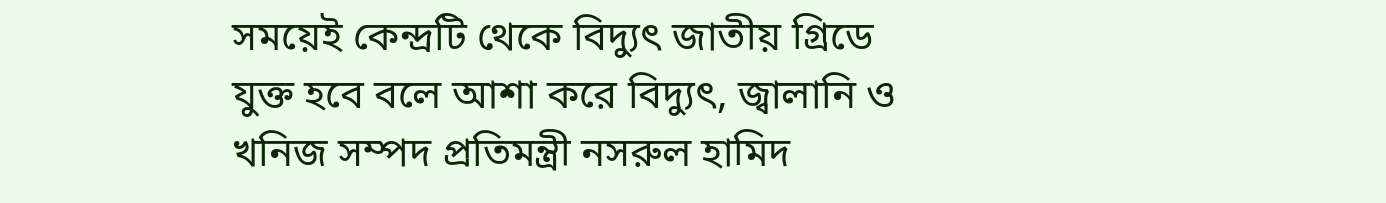সময়েই কেন্দ্রটি থেকে বিদ্যুৎ জাতীয় গ্রিডে যুক্ত হবে বলে আশা করে বিদ্যুৎ, জ্বালানি ও খনিজ সম্পদ প্রতিমন্ত্রী নসরুল হামিদ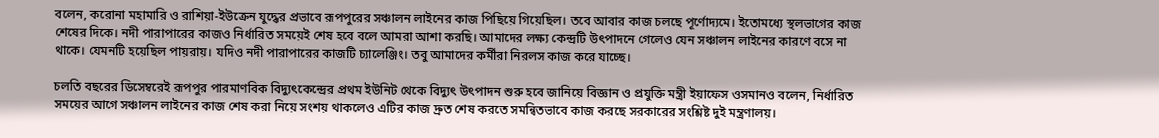বলেন, করোনা মহামারি ও রাশিয়া-ইউক্রেন যুদ্ধের প্রভাবে রূপপুরের সঞ্চালন লাইনের কাজ পিছিয়ে গিয়েছিল। তবে আবার কাজ চলছে পূর্ণোদ্যমে। ইতোমধ্যে স্থলভাগের কাজ শেষের দিকে। নদী পারাপারের কাজও নির্ধারিত সময়েই শেষ হবে বলে আমরা আশা করছি। আমাদের লক্ষ্য কেন্দ্রটি উৎপাদনে গেলেও যেন সঞ্চালন লাইনের কারণে বসে না থাকে। যেমনটি হয়েছিল পায়রায়। যদিও নদী পারাপারের কাজটি চ্যালেঞ্জিং। তবু আমাদের কর্মীরা নিরলস কাজ করে যাচ্ছে।

চলতি বছরের ডিসেম্বরেই রূপপুর পারমাণবিক বিদ্যুৎকেন্দ্রের প্রথম ইউনিট থেকে বিদ্যুৎ উৎপাদন শুরু হবে জানিয়ে বিজ্ঞান ও প্রযুক্তি মন্ত্রী ইয়াফেস ওসমানও বলেন, নির্ধারিত সময়ের আগে সঞ্চালন লাইনের কাজ শেষ করা নিয়ে সংশয় থাকলেও এটির কাজ দ্রুত শেষ করতে সমন্বিতভাবে কাজ করছে সরকারের সংশ্লিষ্ট দুই মন্ত্রণালয়।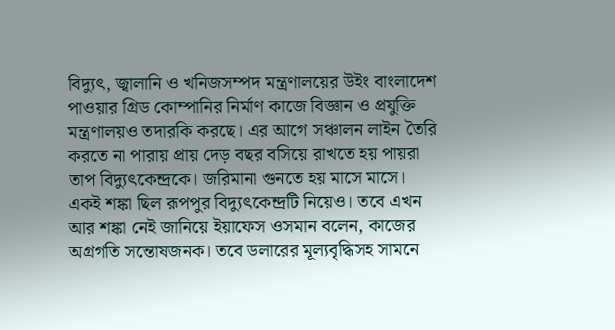বিদ্যুৎ, জ্বালানি ও খনিজসম্পদ মন্ত্রণালয়ের উইং বাংলাদেশ পাওয়ার গ্রিড কোম্পানির নির্মাণ কাজে বিজ্ঞান ও প্রযুক্তি মন্ত্রণালয়ও তদারকি করছে। এর আগে সঞ্চালন লাইন তৈরি করতে না পারায় প্রায় দেড় বছর বসিয়ে রাখতে হয় পায়রা তাপ বিদ্যুৎকেন্দ্রকে। জরিমানা গুনতে হয় মাসে মাসে। একই শঙ্কা ছিল রূপপুর বিদ্যুৎকেন্দ্রটি নিয়েও। তবে এখন আর শঙ্কা নেই জানিয়ে ইয়াফেস ওসমান বলেন, কাজের অগ্রগতি সন্তোষজনক। তবে ডলারের মূল্যবৃদ্ধিসহ সামনে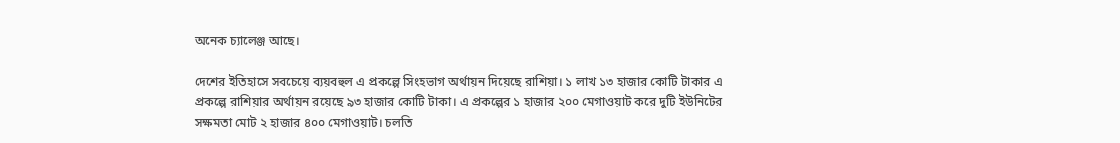অনেক চ্যালেঞ্জ আছে।

দেশের ইতিহাসে সবচেয়ে ব্যয়বহুল এ প্রকল্পে সিংহভাগ অর্থায়ন দিয়েছে রাশিয়া। ১ লাখ ১৩ হাজার কোটি টাকার এ প্রকল্পে রাশিয়ার অর্থায়ন রয়েছে ৯৩ হাজার কোটি টাকা। এ প্রকল্পের ১ হাজার ২০০ মেগাওয়াট করে দুটি ইউনিটের সক্ষমতা মোট ২ হাজার ৪০০ মেগাওয়াট। চলতি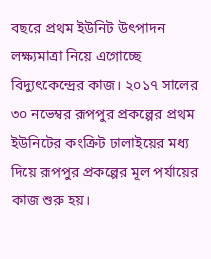বছরে প্রথম ইউনিট উৎপাদন লক্ষ্যমাত্রা নিয়ে এগোচ্ছে বিদ্যুৎকেন্দ্রের কাজ। ২০১৭ সালের ৩০ নভেম্বর রূপপুর প্রকল্পের প্রথম ইউনিটের কংক্রিট ঢালাইয়ের মধ্য দিয়ে রূপপুর প্রকল্পের মূল পর্যায়ের কাজ শুরু হয়।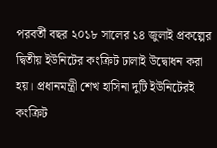পরবর্তী বছর ২০১৮ সালের ১৪ জুলাই প্রকল্পের দ্বিতীয় ইউনিটের কংক্রিট ঢালাই উদ্বোধন করা হয়। প্রধানমন্ত্রী শেখ হাসিনা দুটি ইউনিটেরই কংক্রিট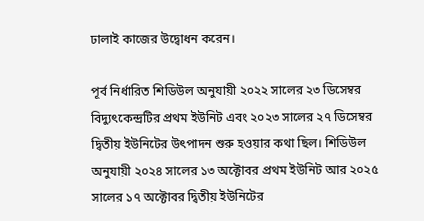ঢালাই কাজের উদ্বোধন করেন।

পূর্ব নির্ধারিত শিডিউল অনুযায়ী ২০২২ সালের ২৩ ডিসেম্বর বিদ্যুৎকেন্দ্রটির প্রথম ইউনিট এবং ২০২৩ সালের ২৭ ডিসেম্বর দ্বিতীয় ইউনিটের উৎপাদন শুরু হওয়ার কথা ছিল। শিডিউল অনুযায়ী ২০২৪ সালের ১৩ অক্টোবর প্রথম ইউনিট আর ২০২৫ সালের ১৭ অক্টোবর দ্বিতীয় ইউনিটের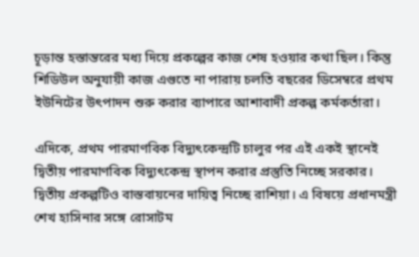চূড়ান্ত হস্তান্তরের মধ্য দিয়ে প্রকল্পের কাজ শেষ হওয়ার কথা ছিল। কিন্তু শিডিউল অনুযায়ী কাজ এগুতে না পারায় চলতি বছরের ডিসেম্বরে প্রথম ইউনিটের উৎপাদন শুরু করার ব্যাপারে আশাবাদী প্রকল্প কর্মকর্তারা।

এদিকে, প্রথম পারমাণবিক বিদ্যুৎকেন্দ্রটি চালুর পর এই একই স্থানেই দ্বিতীয় পারমাণবিক বিদ্যুৎকেন্দ্র স্থাপন করার প্রস্তুতি নিচ্ছে সরকার। দ্বিতীয় প্রকল্পটিও বাস্তবায়নের দায়িত্ব নিচ্ছে রাশিয়া। এ বিষয়ে প্রধানমন্ত্রী শেখ হাসিনার সঙ্গে রোসাটম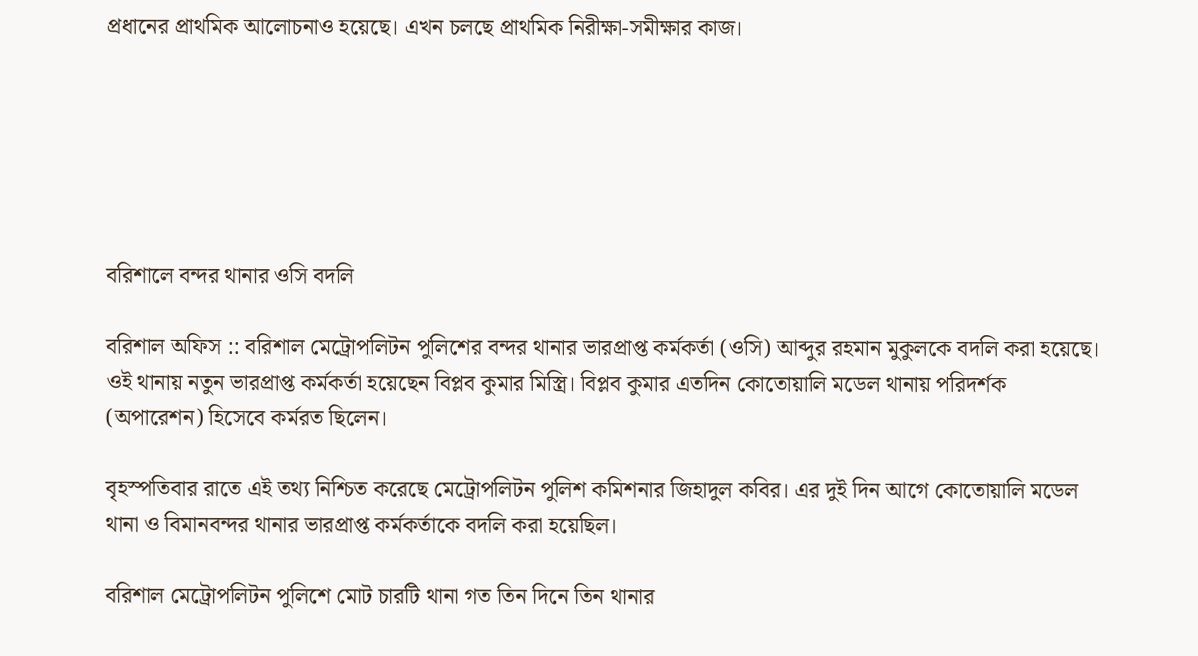প্রধানের প্রাথমিক আলোচনাও হয়েছে। এখন চলছে প্রাথমিক নিরীক্ষা-সমীক্ষার কাজ।






বরিশালে বন্দর থানার ওসি বদলি

বরিশাল অফিস :: বরিশাল মেট্রোপলিটন পুলিশের বন্দর থানার ভারপ্রাপ্ত কর্মকর্তা (ওসি) আব্দুর রহমান মুকুলকে বদলি করা হয়েছে। ওই থানায় নতুন ভারপ্রাপ্ত কর্মকর্তা হয়েছেন বিপ্লব কুমার মিস্ত্রি। বিপ্লব কুমার এতদিন কোতোয়ালি মডেল থানায় পরিদর্শক (অপারেশন) হিসেবে কর্মরত ছিলেন।

বৃহস্পতিবার রাতে এই তথ্য নিশ্চিত করেছে মেট্রোপলিটন পুলিশ কমিশনার জিহাদুল কবির। এর দুই দিন আগে কোতোয়ালি মডেল থানা ও বিমানবন্দর থানার ভারপ্রাপ্ত কর্মকর্তাকে বদলি করা হয়েছিল।

বরিশাল মেট্রোপলিটন পুলিশে মোট চারটি থানা গত তিন দিনে তিন থানার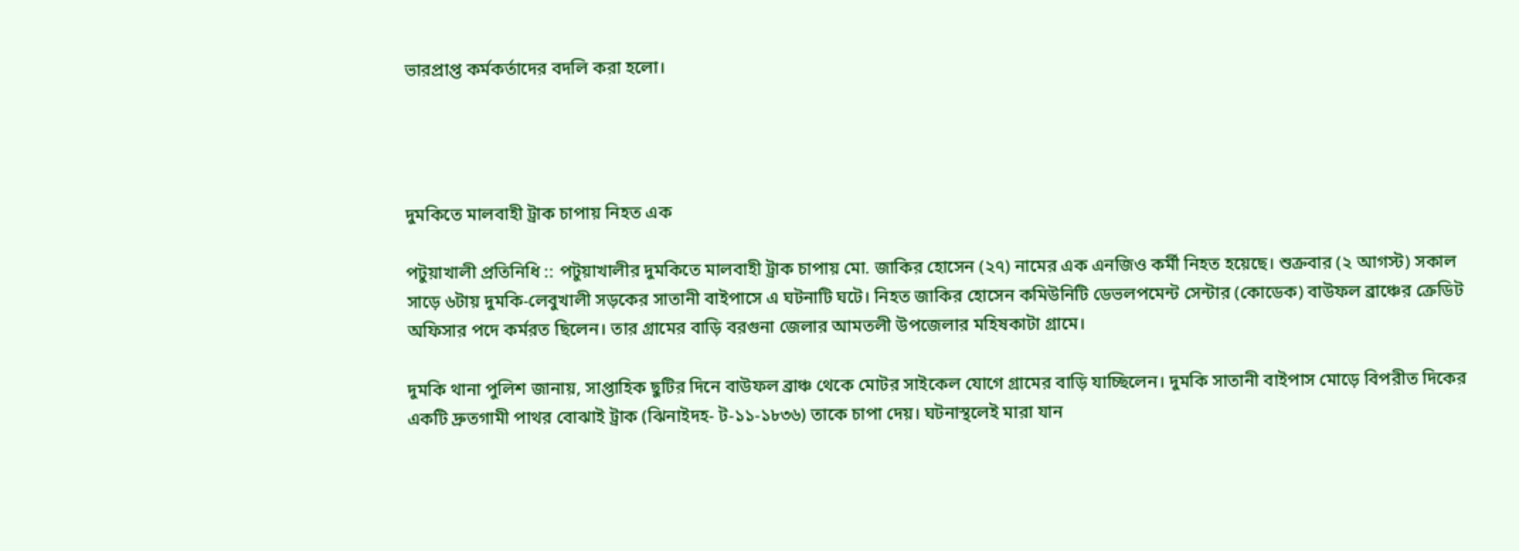ভারপ্রাপ্ত কর্মকর্তাদের বদলি করা হলো।




দুমকিতে মালবাহী ট্রাক চাপায় নিহত এক

পটুয়াখালী প্রতিনিধি :: পটুয়াখালীর দুমকিতে মালবাহী ট্রাক চাপায় মো. জাকির হোসেন (২৭) নামের এক এনজিও কর্মী নিহত হয়েছে। শুক্রবার (২ আগস্ট) সকাল সাড়ে ৬টায় দুমকি-লেবুখালী সড়কের সাতানী বাইপাসে এ ঘটনাটি ঘটে। নিহত জাকির হোসেন কমিউনিটি ডেভলপমেন্ট সেন্টার (কোডেক) বাউফল ব্রাঞ্চের ক্রেডিট অফিসার পদে কর্মরত ছিলেন। তার গ্রামের বাড়ি বরগুনা জেলার আমতলী উপজেলার মহিষকাটা গ্রামে।

দুমকি থানা পুলিশ জানায়, সাপ্তাহিক ছুটির দিনে বাউফল ব্রাঞ্চ থেকে মোটর সাইকেল যোগে গ্রামের বাড়ি যাচ্ছিলেন। দুমকি সাতানী বাইপাস মোড়ে বিপরীত দিকের একটি দ্রুতগামী পাথর বোঝাই ট্রাক (ঝিনাইদহ- ট-১১-১৮৩৬) তাকে চাপা দেয়। ঘটনাস্থলেই মারা যান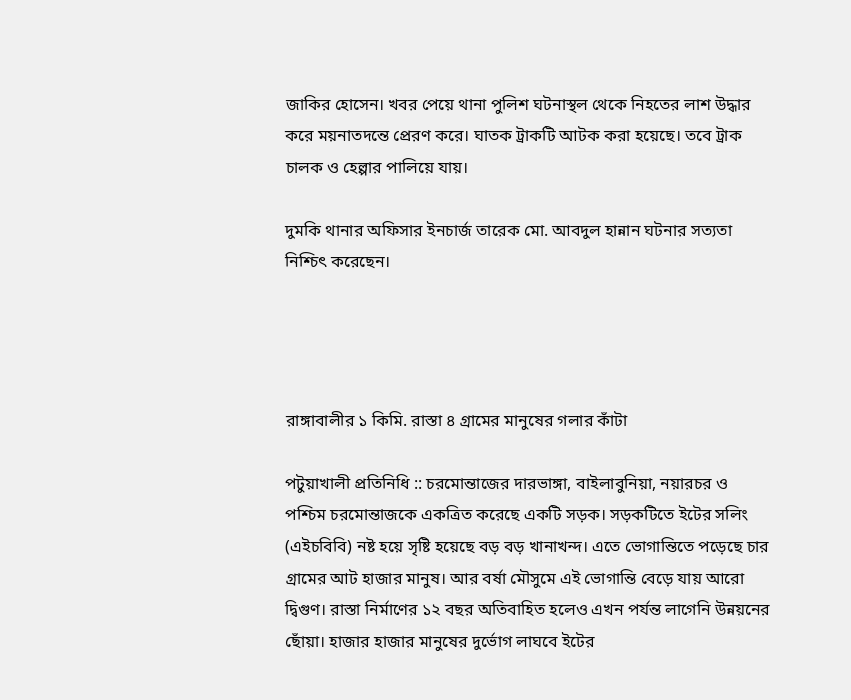জাকির হোসেন। খবর পেয়ে থানা পুলিশ ঘটনাস্থল থেকে নিহতের লাশ উদ্ধার করে ময়নাতদন্তে প্রেরণ করে। ঘাতক ট্রাকটি আটক করা হয়েছে। তবে ট্রাক চালক ও হেল্পার পালিয়ে যায়।

দুমকি থানার অফিসার ইনচার্জ তারেক মো. আবদুল হান্নান ঘটনার সত্যতা নিশ্চিৎ করেছেন।




রাঙ্গাবালীর ১ কিমি. রাস্তা ৪ গ্রামের মানুষের গলার কাঁটা

পটুয়াখালী প্রতিনিধি :: চরমোন্তাজের দারভাঙ্গা, বাইলাবুনিয়া, নয়ারচর ও পশ্চিম চরমোন্তাজকে একত্রিত করেছে একটি সড়ক। সড়কটিতে ইটের সলিং (এইচবিবি) নষ্ট হয়ে সৃষ্টি হয়েছে বড় বড় খানাখন্দ। এতে ভোগান্তিতে পড়েছে চার গ্রামের আট হাজার মানুষ। আর বর্ষা মৌসুমে এই ভোগান্তি বেড়ে যায় আরো দ্বিগুণ। রাস্তা নির্মাণের ১২ বছর অতিবাহিত হলেও এখন পর্যন্ত লাগেনি উন্নয়নের ছোঁয়া। হাজার হাজার মানুষের দুর্ভোগ লাঘবে ইটের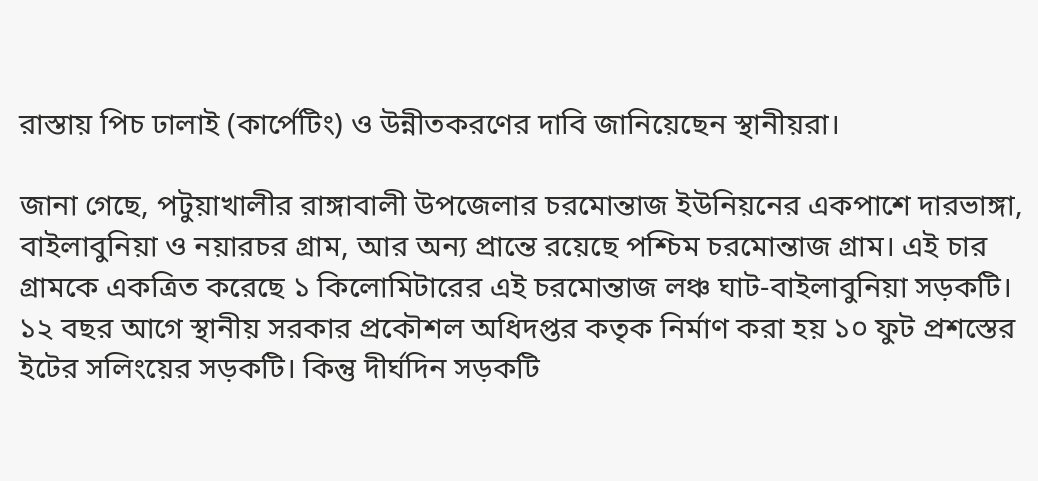রাস্তায় পিচ ঢালাই (কার্পেটিং) ও উন্নীতকরণের দাবি জানিয়েছেন স্থানীয়রা।

জানা গেছে, পটুয়াখালীর রাঙ্গাবালী উপজেলার চরমোন্তাজ ইউনিয়নের একপাশে দারভাঙ্গা, বাইলাবুনিয়া ও নয়ারচর গ্রাম, আর অন্য প্রান্তে রয়েছে পশ্চিম চরমোন্তাজ গ্রাম। এই চার গ্রামকে একত্রিত করেছে ১ কিলোমিটারের এই চরমোন্তাজ লঞ্চ ঘাট-বাইলাবুনিয়া সড়কটি। ১২ বছর আগে স্থানীয় সরকার প্রকৌশল অধিদপ্তর কতৃক নির্মাণ করা হয় ১০ ফুট প্রশস্তের ইটের সলিংয়ের সড়কটি। কিন্তু দীর্ঘদিন সড়কটি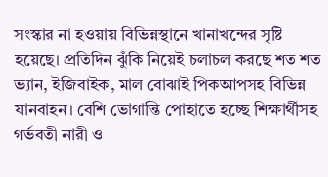সংস্কার না হওয়ায় বিভিন্নস্থানে খানাখন্দের সৃষ্টি হয়েছে। প্রতিদিন ঝুঁকি নিয়েই চলাচল করছে শত শত ভ্যান, ইজিবাইক, মাল বোঝাই পিকআপসহ বিভিন্ন যানবাহন। বেশি ভোগান্তি পোহাতে হচ্ছে শিক্ষার্থীসহ গর্ভবতী নারী ও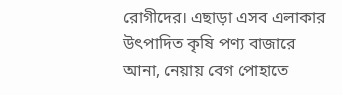রোগীদের। এছাড়া এসব এলাকার উৎপাদিত কৃষি পণ্য বাজারে আনা, নেয়ায় বেগ পোহাতে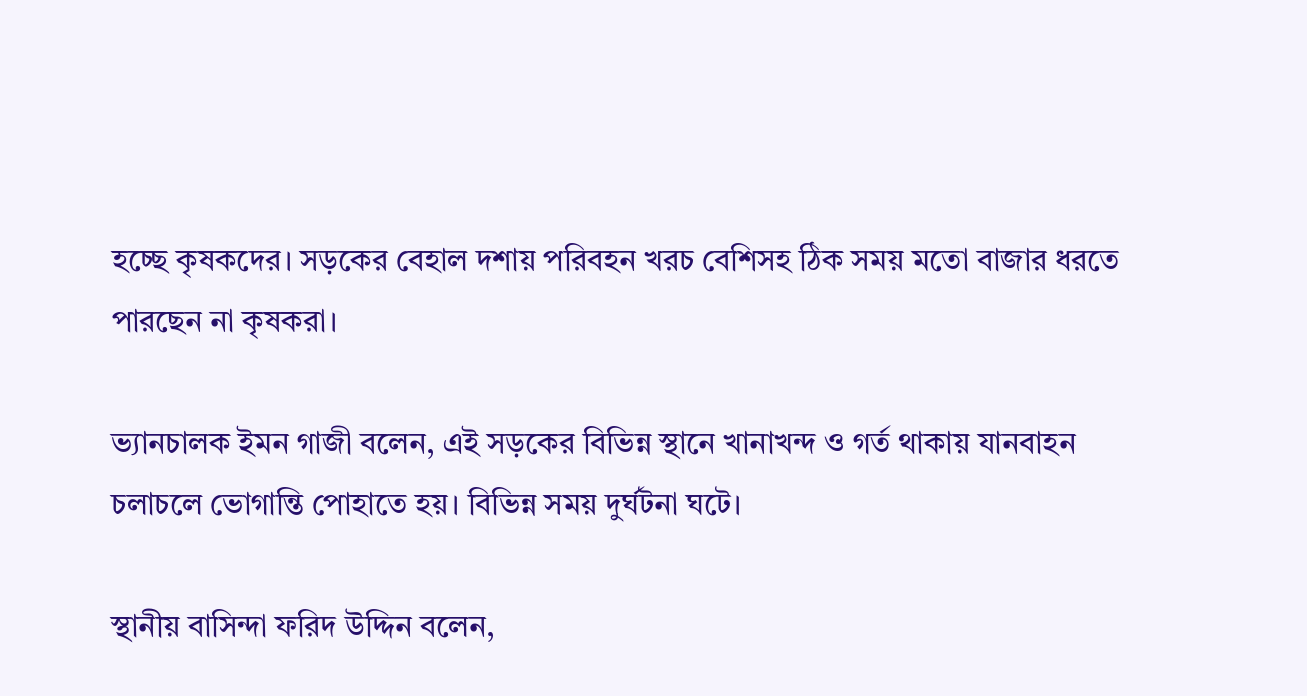হচ্ছে কৃষকদের। সড়কের বেহাল দশায় পরিবহন খরচ বেশিসহ ঠিক সময় মতো বাজার ধরতে পারছেন না কৃষকরা।

ভ্যানচালক ইমন গাজী বলেন, এই সড়কের বিভিন্ন স্থানে খানাখন্দ ও গর্ত থাকায় যানবাহন চলাচলে ভোগান্তি পোহাতে হয়। বিভিন্ন সময় দুর্ঘটনা ঘটে।

স্থানীয় বাসিন্দা ফরিদ উদ্দিন বলেন,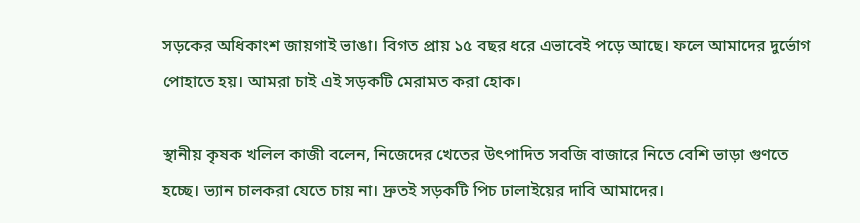সড়কের অধিকাংশ জায়গাই ভাঙা। বিগত প্রায় ১৫ বছর ধরে এভাবেই পড়ে আছে। ফলে আমাদের দুর্ভোগ পোহাতে হয়। আমরা চাই এই সড়কটি মেরামত করা হোক।

স্থানীয় কৃষক খলিল কাজী বলেন, নিজেদের খেতের উৎপাদিত সবজি বাজারে নিতে বেশি ভাড়া গুণতে হচ্ছে। ভ্যান চালকরা যেতে চায় না। দ্রুতই সড়কটি পিচ ঢালাইয়ের দাবি আমাদের।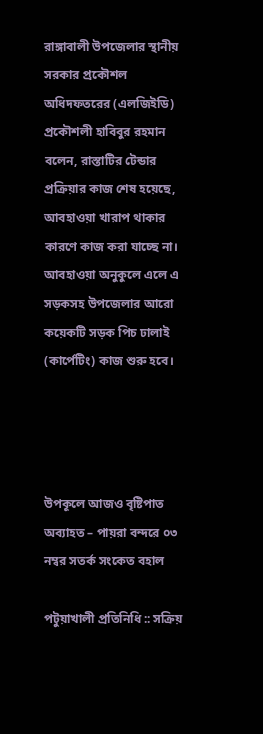রাঙ্গাবালী উপজেলার স্থানীয় সরকার প্রকৌশল অধিদফতরের (এলজিইডি) প্রকৌশলী হাবিবুর রহমান বলেন, রাস্তাটির টেন্ডার প্রক্রিয়ার কাজ শেষ হয়েছে, আবহাওয়া খারাপ থাকার কারণে কাজ করা যাচ্ছে না। আবহাওয়া অনুকুলে এলে এ সড়কসহ উপজেলার আরো কয়েকটি সড়ক পিচ ঢালাই (কার্পেটিং) কাজ শুরু হবে।




উপকূলে আজও বৃষ্টিপাত অব্যাহত – পায়রা বন্দরে ০৩ নম্বর সতর্ক সংকেত বহাল

পটুয়াখালী প্রতিনিধি :: সক্রিয়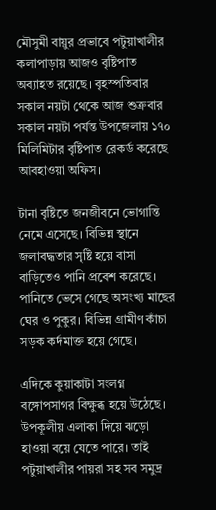মৌসুমী বায়ুর প্রভাবে পটুয়াখালীর কলাপাড়ায় আজও বৃষ্টিপাত অব্যাহত রয়েছে। বৃহস্পতিবার সকাল নয়টা থেকে আজ শুক্রবার সকাল নয়টা পর্যন্ত উপজেলায় ১৭০ মিলিমিটার বৃষ্টিপাত রেকর্ড করেছে আবহাওয়া অফিস।

টানা বৃষ্টিতে জনজীবনে ভোগান্তি নেমে এসেছে। বিভিন্ন স্থানে জলাবদ্ধতার সৃষ্টি হয়ে বাসা বাড়িতেও পানি প্রবেশ করেছে। পানিতে ভেসে গেছে অসংখ্য মাছের ঘের ও পুকুর। বিভিন্ন গ্রামীণ কাঁচা সড়ক কর্দমাক্ত হয়ে গেছে।

এদিকে কুয়াকাটা সংলগ্ন বঙ্গোপসাগর বিক্ষুব্ধ হয়ে উঠেছে। উপকূলীয় এলাকা দিয়ে ঝড়ো হাওয়া বয়ে যেতে পারে। তাই পটুয়াখালীর পায়রা সহ সব সমুদ্র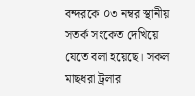বন্দরকে ০৩ নম্বর স্থানীয় সতর্ক সংকেত দেখিয়ে যেতে বলা হয়েছে। সকল মাছধরা ট্রলার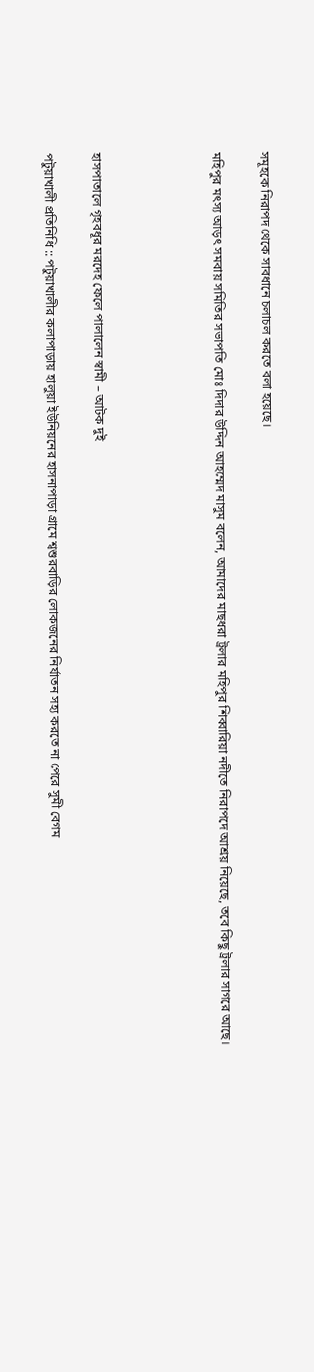সমূহকে নিরাপদ থেকে সাবধানে চলাচল করতে বলা হয়েছে।

মহিপুর মৎস্য আড়ৎ সমবায় সমিতির সভাপতি মোঃ দিদার উদ্দিন আহম্মেদ মাসুম বলেন, আমাদের মাছধরা ট্রলার মহিপুর শিব্বারিয়া নদীতে নিরাপদে আশ্রয় নিয়েছে, তবে কিছু ট্রলার সাগরে আছে।




হাসপাতালে গৃহবধূর মরদেহ ফেলে পালালেন স্বামী – আটক দুই

পটুয়াখালী প্রতিনিধি :: পটুয়াখালীর কলাপাড়ায় হালুয়া ইউনিয়নের হাসনাপাড়া গ্রামে শ্বশুরবাড়ির লোকজনের নির্যাতন সহ্য করতে না পেরে সুমী বেগম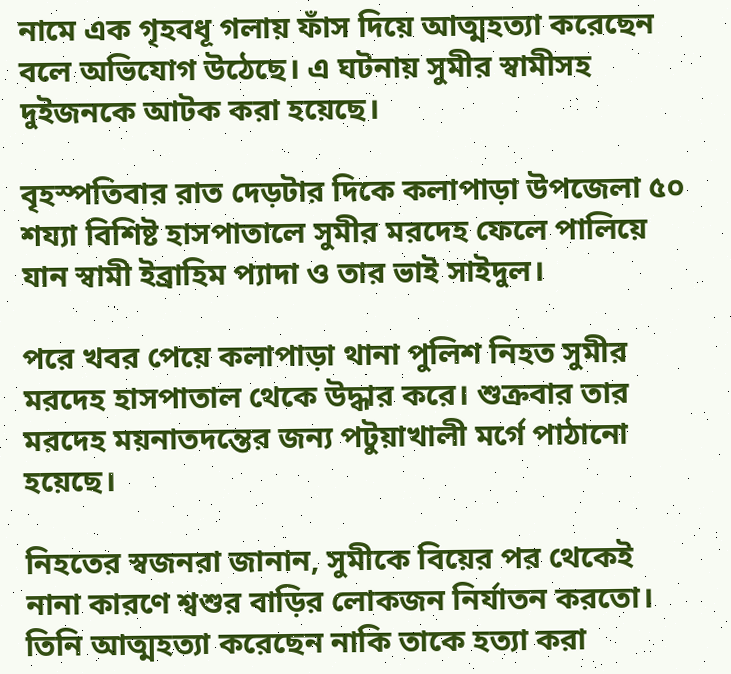নামে এক গৃহবধূ গলায় ফাঁস দিয়ে আত্মহত্যা করেছেন বলে অভিযোগ উঠেছে। এ ঘটনায় সুমীর স্বামীসহ দুইজনকে আটক করা হয়েছে।

বৃহস্পতিবার রাত দেড়টার দিকে কলাপাড়া উপজেলা ৫০ শয্যা বিশিষ্ট হাসপাতালে সুমীর মরদেহ ফেলে পালিয়ে যান স্বামী ইব্রাহিম প্যাদা ও তার ভাই সাইদুল।

পরে খবর পেয়ে কলাপাড়া থানা পুলিশ নিহত সুমীর মরদেহ হাসপাতাল থেকে উদ্ধার করে। শুক্রবার তার মরদেহ ময়নাতদন্তের জন্য পটুয়াখালী মর্গে পাঠানো হয়েছে।

নিহতের স্বজনরা জানান, সুমীকে বিয়ের পর থেকেই নানা কারণে শ্বশুর বাড়ির লোকজন নির্যাতন করতো। তিনি আত্মহত্যা করেছেন নাকি তাকে হত্যা করা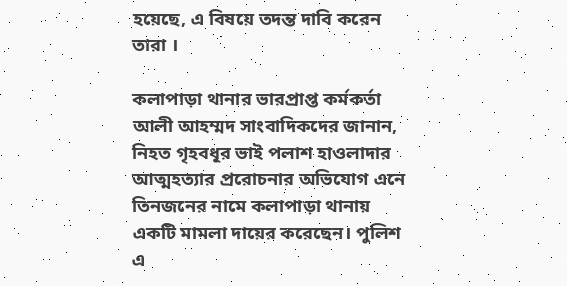হয়েছে, এ বিষয়ে তদন্ত দাবি করেন তারা ।

কলাপাড়া থানার ভারপ্রাপ্ত কর্মকর্তা আলী আহম্মদ সাংবাদিকদের জানান, নিহত গৃহবধূর ভাই পলাশ হাওলাদার আত্মহত্যার প্ররোচনার অভিযোগ এনে তিনজনের নামে কলাপাড়া থানায় একটি মামলা দায়ের করেছেন। পুলিশ এ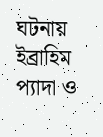ঘটনায় ইব্রাহিম প্যাদা ও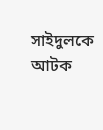সাইদুলকে আটক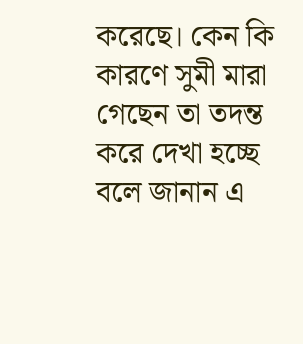করেছে। কেন কি কারণে সুমী মারা গেছেন তা তদন্ত করে দেখা হচ্ছে বলে জানান এ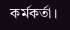কর্মকর্তা।